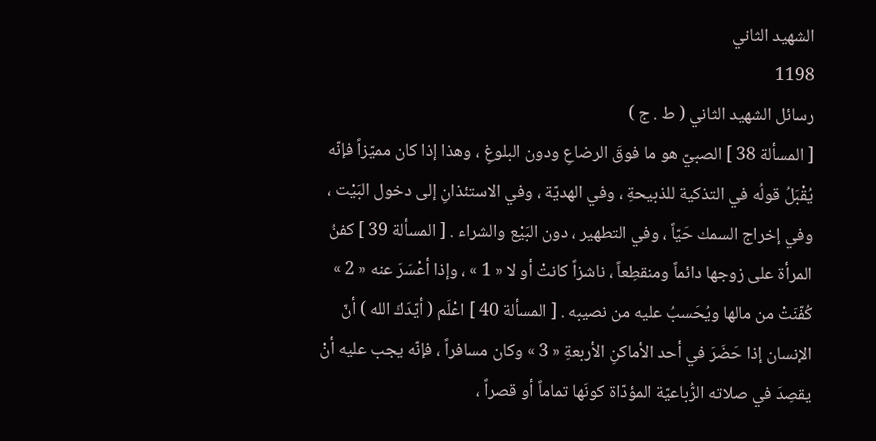الشهيد الثاني
1198
رسائل الشهيد الثاني ( ط . ج )
[ المسألة 38 ] الصبيّ هو ما فوقَ الرضاعِ ودون البلوغِ ، وهذا إذا كان مميّزاً فإنّه يُقْبَلُ قولُه في التذكية للذبيحةِ ، وفي الهديّة ، وفي الاستئذانِ إلى دخول البَيْت ، وفي إخراج السمك حَيّاً ، وفي التطهير ، دون البَيْع والشراء . [ المسألة 39 ] كفنُ المرأة على زوجها دائماً ومنقطِعاً ، ناشزاً كانتْ أو لا « 1 » ، وإذا أعْسَرَ عنه « 2 » كُفّنَتْ من مالها ويُحَسبُ عليه من نصيبه . [ المسألة 40 ] اعْلَم ( أيّدَكَ الله ) أنّ الإنسان إذا حَضَرَ في أحد الأماكنِ الأربعةِ « 3 » وكان مسافراً ، فإنّه يجب عليه أنْ يقصِدَ في صلاته الرُّباعيّة المؤدّاة كونَها تماماً أو قصراً ،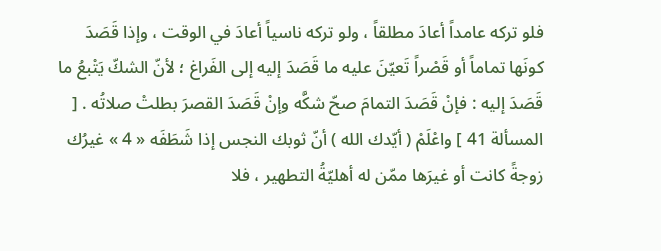فلو تركه عامداً أعادَ مطلقاً ، ولو تركه ناسياً أعادَ في الوقت ، وإذا قَصَدَ كونَها تماماً أو قَصْراً تَعيّنَ عليه ما قَصَدَ إليه إلى الفَراغ ؛ لأنّ الشكّ يَتْبعُ ما قَصَدَ إليه : فإنْ قَصَدَ التمامَ صحّ شكَّه وإنْ قَصَدَ القصرَ بطلتْ صلاتُه . [ المسألة 41 ] واعْلَمْ ( أيّدك الله ) أنّ ثوبك النجس إذا شَطَفَه « 4 » غيرُك زوجةً كانت أو غيرَها ممّن له أهليّةُ التطهير ، فلا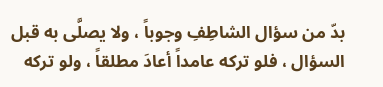بدّ من سؤال الشاطِفِ وجوباً ، ولا يصلَّى به قبل السؤال ، فلو تركه عامداً أعادَ مطلقاً ، ولو تركه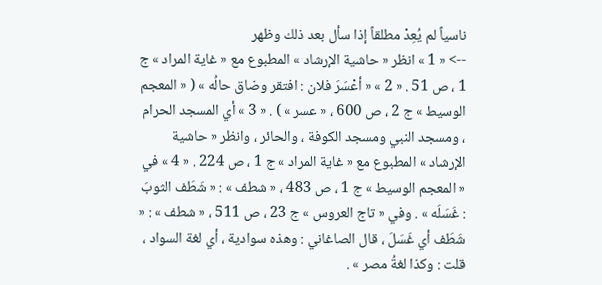ناسياً لم يُعِدْ مطلقاً إذا سأل بعد ذلك وظهر
--> « 1 » انظر « حاشية الإرشاد » المطبوع مع « غاية المراد » ج 1 ، ص 51 . « 2 » « أعْسَرَ فلان : افتقر وضاق حالُه » ( « المعجم الوسيط » ج 2 ، ص 600 ، « عسر » ) . « 3 » أي المسجد الحرام ، ومسجد النبي ومسجد الكوفة ، والحائر ، وانظر « حاشية الإرشاد » المطبوع مع « غاية المراد » ج 1 ، ص 224 . « 4 » في « المعجم الوسيط » ج 1 ، ص 483 ، « شطف » : « شَطَف الثوبَ : غَسَلَه » . وفي « تاج العروس » ج 23 ، ص 511 ، « شطف » : « شَطَف أي غَسَلَ ، قال الصاغاني : وهذه سوادية ، أي لغة السواد ، قلت : وكذا لغةُ مصر » .